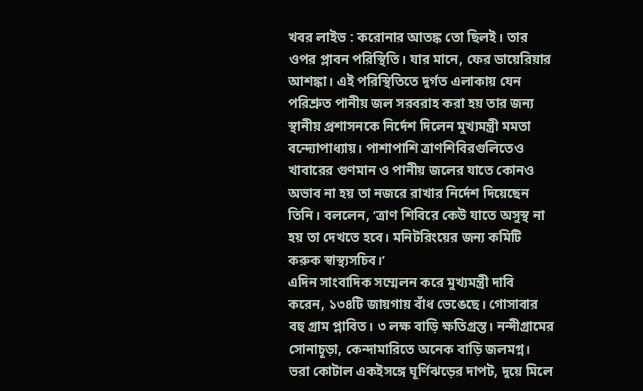খবর লাইভ : করোনার আতঙ্ক তো ছিলই। তার ওপর প্লাবন পরিস্থিতি। যার মানে, ফের ডায়েরিয়ার আশঙ্কা। এই পরিস্থিতিতে দুর্গত এলাকায় যেন পরিশ্রুত পানীয় জল সরবরাহ করা হয় তার জন্য স্থানীয় প্রশাসনকে নির্দেশ দিলেন মুখ্যমন্ত্রী মমতা বন্দ্যোপাধ্যায়। পাশাপাশি ত্রাণশিবিরগুলিতেও খাবারের গুণমান ও পানীয় জলের যাতে কোনও অভাব না হয় তা নজরে রাখার নির্দেশ দিয়েছেন তিনি। বললেন, ‘ত্রাণ শিবিরে কেউ যাতে অসুস্থ না হয় তা দেখতে হবে। মনিটরিংয়ের জন্য কমিটি করুক স্বাস্থ্যসচিব।’
এদিন সাংবাদিক সম্মেলন করে মুখ্যমন্ত্রী দাবি করেন, ১৩৪টি জায়গায় বাঁধ ভেঙেছে। গোসাবার বহু গ্রাম প্লাবিত। ৩ লক্ষ বাড়ি ক্ষতিগ্রস্ত। নন্দীগ্রামের সোনাচূড়া, কেন্দামারিতে অনেক বাড়ি জলমগ্ন। ভরা কোটাল একইসঙ্গে ঘূর্ণিঝড়ের দাপট, দুয়ে মিলে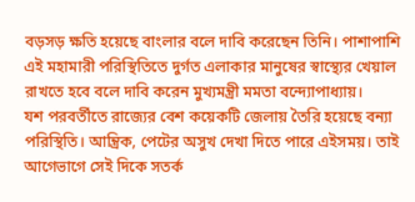বড়সড় ক্ষতি হয়েছে বাংলার বলে দাবি করেছেন তিনি। পাশাপাশি এই মহামারী পরিস্থিতিতে দুর্গত এলাকার মানুষের স্বাস্থ্যের খেয়াল রাখতে হবে বলে দাবি করেন মুখ্যমন্ত্রী মমতা বন্দ্যোপাধ্যায়।
যশ পরবর্তীতে রাজ্যের বেশ কয়েকটি জেলায় তৈরি হয়েছে বন্যা পরিস্থিতি। আন্ত্রিক, পেটের অসুখ দেখা দিতে পারে এইসময়। তাই আগেভাগে সেই দিকে সতর্ক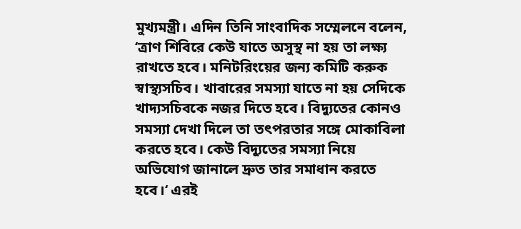মুখ্যমন্ত্রী। এদিন তিনি সাংবাদিক সম্মেলনে বলেন, ‘ত্রাণ শিবিরে কেউ যাতে অসুস্থ না হয় তা লক্ষ্য রাখতে হবে। মনিটরিংয়ের জন্য কমিটি করুক স্বাস্থ্যসচিব। খাবারের সমস্যা যাতে না হয় সেদিকে খাদ্যসচিবকে নজর দিতে হবে। বিদ্যুতের কোনও সমস্যা দেখা দিলে তা তৎপরতার সঙ্গে মোকাবিলা করতে হবে। কেউ বিদ্যুতের সমস্যা নিয়ে অভিযোগ জানালে দ্রুত তার সমাধান করতে হবে।‘ এরই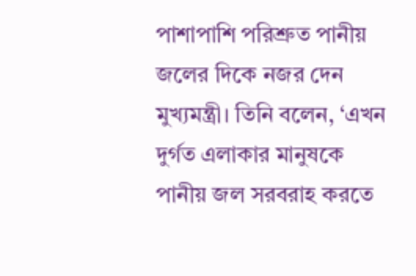পাশাপাশি পরিশ্রুত পানীয় জলের দিকে নজর দেন মুখ্যমন্ত্রী। তিনি বলেন, ‘এখন দুর্গত এলাকার মানুষকে পানীয় জল সরবরাহ করতে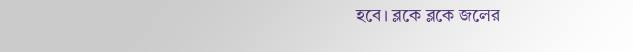হবে। ব্লকে ব্লকে জলের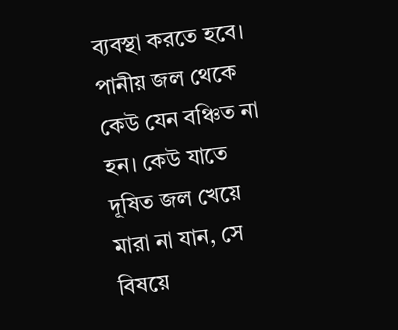ব্যবস্থা করতে হবে। পানীয় জল থেকে কেউ যেন বঞ্চিত না হন। কেউ যাতে দূষিত জল খেয়ে মারা না যান, সে বিষয়ে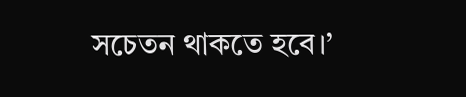সচেতন থাকতে হবে।’